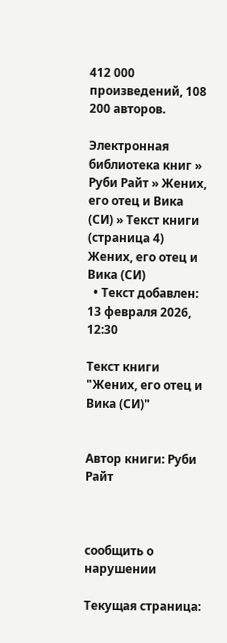412 000 произведений, 108 200 авторов.

Электронная библиотека книг » Руби Райт » Жених, его отец и Вика (СИ) » Текст книги (страница 4)
Жених, его отец и Вика (СИ)
  • Текст добавлен: 13 февраля 2026, 12:30

Текст книги "Жених, его отец и Вика (СИ)"


Автор книги: Руби Райт



сообщить о нарушении

Текущая страница: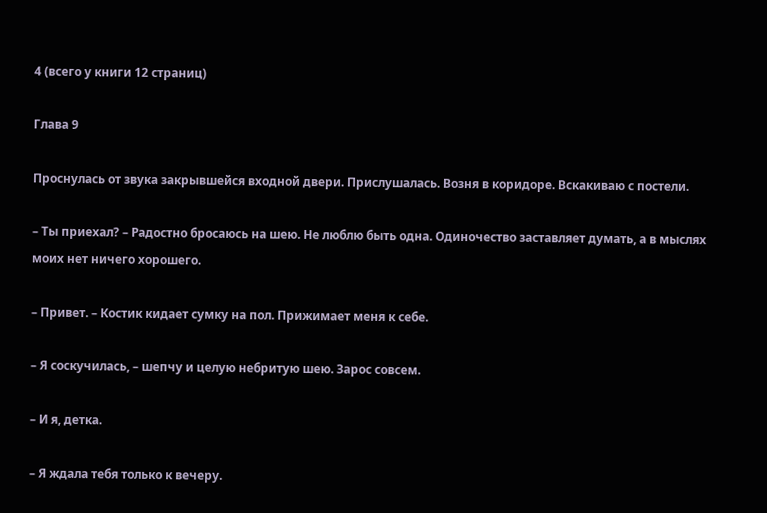4 (всего у книги 12 страниц)

Глава 9

Проснулась от звука закрывшейся входной двери. Прислушалась. Возня в коридоре. Вскакиваю с постели.

– Ты приехал? – Радостно бросаюсь на шею. Не люблю быть одна. Одиночество заставляет думать, а в мыслях моих нет ничего хорошего.

– Привет. – Костик кидает сумку на пол. Прижимает меня к себе.

– Я соскучилась, – шепчу и целую небритую шею. Зарос совсем.

– И я, детка.

– Я ждала тебя только к вечеру.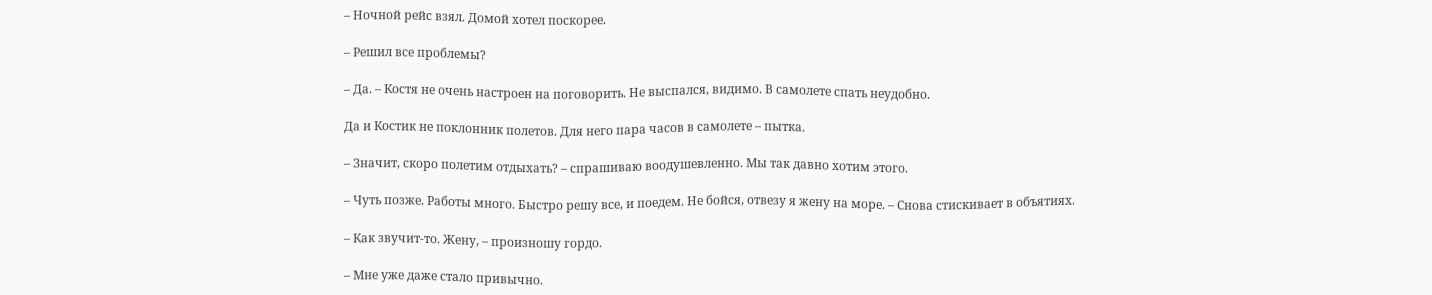– Ночной рейс взял. Домой хотел поскорее.

– Решил все проблемы?

– Да. – Костя не очень настроен на поговорить. Не выспался, видимо. В самолете спать неудобно.

Да и Костик не поклонник полетов. Для него пара часов в самолете – пытка.

– Значит, скоро полетим отдыхать? – спрашиваю воодушевленно. Мы так давно хотим этого.

– Чуть позже. Работы много. Быстро решу все, и поедем. Не бойся, отвезу я жену на море. – Снова стискивает в объятиях.

– Как звучит-то. Жену, – произношу гордо.

– Мне уже даже стало привычно.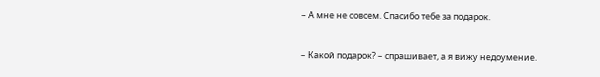– А мне не совсем. Спасибо тебе за подарок.

– Какой подарок? – спрашивает, а я вижу недоумение.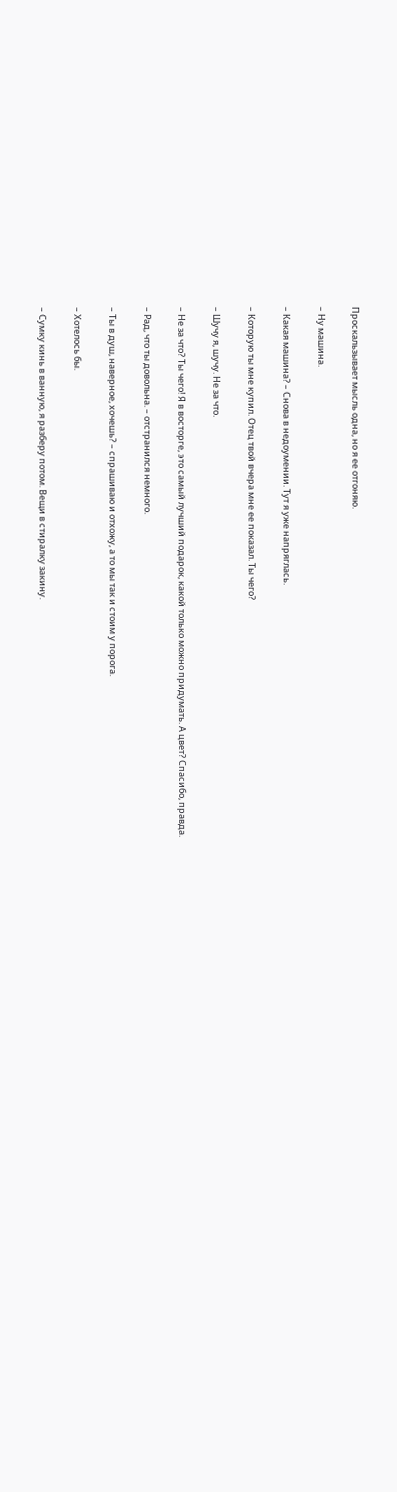Проскальзывает мысль одна, но я ее отгоняю.

– Ну машина.

– Какая машина? – Снова в недоумении. Тут я уже напряглась.

– Которую ты мне купил. Отец твой вчера мне ее показал. Ты чего?

– Шучу я, шучу. Не за что.

– Не за что? Ты чего! Я в восторге, это самый лучший подарок, какой только можно придумать. А цвет? Спасибо, правда.

– Рад, что ты довольна. – отстранился немного.

– Ты в душ, наверное, хочешь? – спрашиваю и отхожу, а то мы так и стоим у порога.

– Хотелось бы.

– Сумку кинь в ванную, я разберу потом. Вещи в стиралку закину.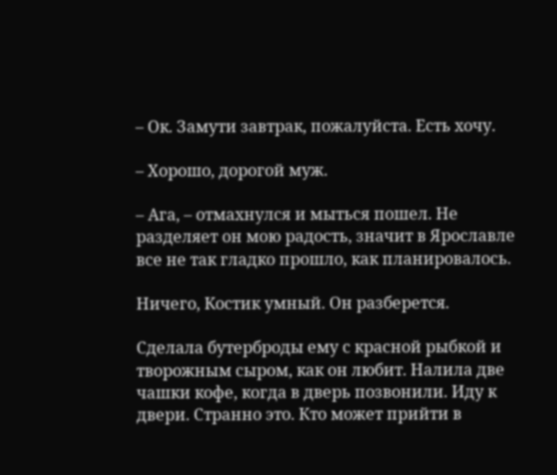– Ок. Замути завтрак, пожалуйста. Есть хочу.

– Хорошо, дорогой муж.

– Ага, – отмахнулся и мыться пошел. Не разделяет он мою радость, значит в Ярославле все не так гладко прошло, как планировалось.

Ничего, Костик умный. Он разберется.

Сделала бутерброды ему с красной рыбкой и творожным сыром, как он любит. Налила две чашки кофе, когда в дверь позвонили. Иду к двери. Странно это. Кто может прийти в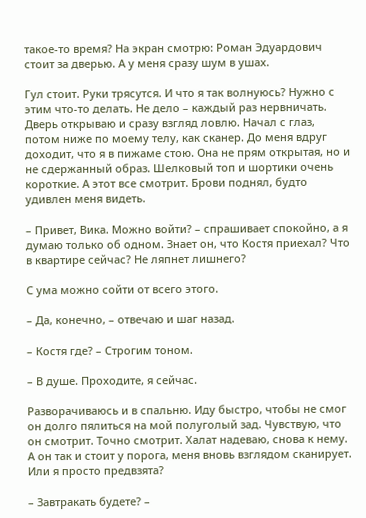такое-то время? На экран смотрю: Роман Эдуардович стоит за дверью. А у меня сразу шум в ушах.

Гул стоит. Руки трясутся. И что я так волнуюсь? Нужно с этим что-то делать. Не дело – каждый раз нервничать. Дверь открываю и сразу взгляд ловлю. Начал с глаз, потом ниже по моему телу, как сканер. До меня вдруг доходит, что я в пижаме стою. Она не прям открытая, но и не сдержанный образ. Шелковый топ и шортики очень короткие. А этот все смотрит. Брови поднял, будто удивлен меня видеть.

– Привет, Вика. Можно войти? – спрашивает спокойно, а я думаю только об одном. Знает он, что Костя приехал? Что в квартире сейчас? Не ляпнет лишнего?

С ума можно сойти от всего этого.

– Да, конечно, – отвечаю и шаг назад.

– Костя где? – Строгим тоном.

– В душе. Проходите, я сейчас.

Разворачиваюсь и в спальню. Иду быстро, чтобы не смог он долго пялиться на мой полуголый зад. Чувствую, что он смотрит. Точно смотрит. Халат надеваю, снова к нему. А он так и стоит у порога, меня вновь взглядом сканирует. Или я просто предвзята?

– Завтракать будете? –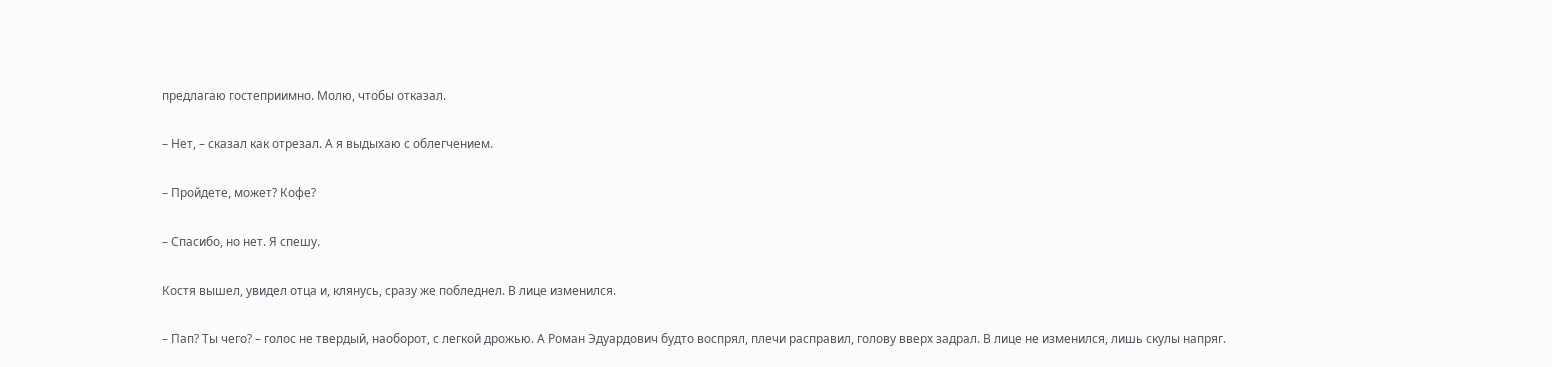предлагаю гостеприимно. Молю, чтобы отказал.

– Нет, – сказал как отрезал. А я выдыхаю с облегчением.

– Пройдете, может? Кофе?

– Спасибо, но нет. Я спешу.

Костя вышел, увидел отца и, клянусь, сразу же побледнел. В лице изменился.

– Пап? Ты чего? – голос не твердый, наоборот, с легкой дрожью. А Роман Эдуардович будто воспрял, плечи расправил, голову вверх задрал. В лице не изменился, лишь скулы напряг.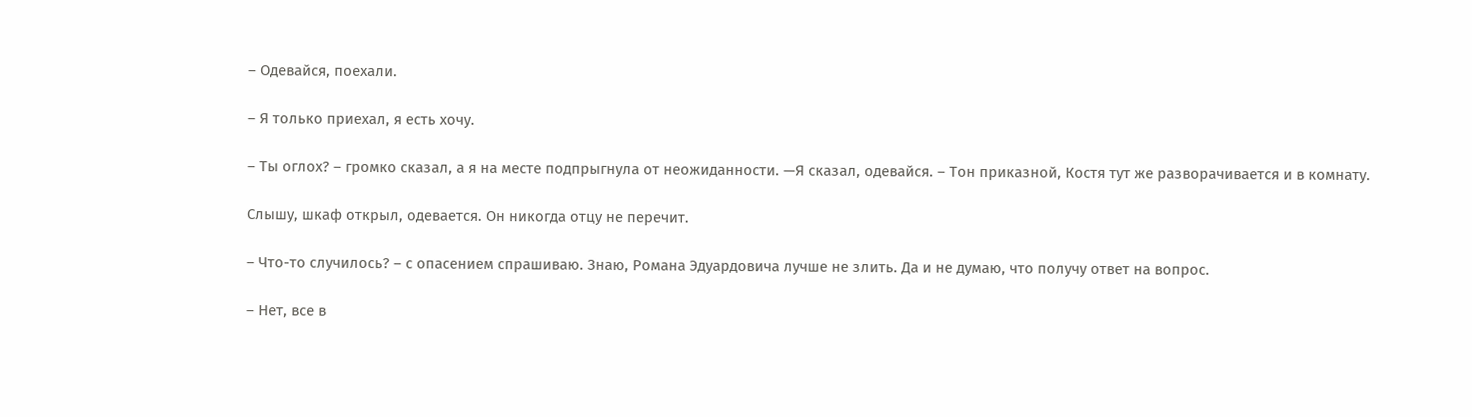– Одевайся, поехали.

– Я только приехал, я есть хочу.

– Ты оглох? – громко сказал, а я на месте подпрыгнула от неожиданности. —Я сказал, одевайся. – Тон приказной, Костя тут же разворачивается и в комнату.

Слышу, шкаф открыл, одевается. Он никогда отцу не перечит.

– Что-то случилось? – с опасением спрашиваю. Знаю, Романа Эдуардовича лучше не злить. Да и не думаю, что получу ответ на вопрос.

– Нет, все в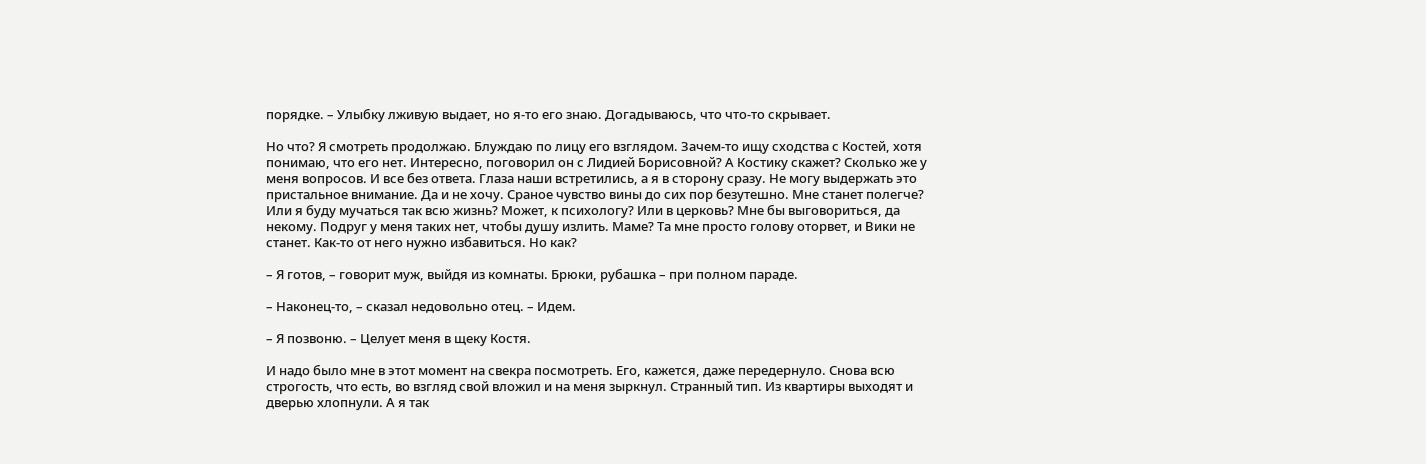порядке. – Улыбку лживую выдает, но я-то его знаю. Догадываюсь, что что-то скрывает.

Но что? Я смотреть продолжаю. Блуждаю по лицу его взглядом. Зачем-то ищу сходства с Костей, хотя понимаю, что его нет. Интересно, поговорил он с Лидией Борисовной? А Костику скажет? Сколько же у меня вопросов. И все без ответа. Глаза наши встретились, а я в сторону сразу. Не могу выдержать это пристальное внимание. Да и не хочу. Сраное чувство вины до сих пор безутешно. Мне станет полегче? Или я буду мучаться так всю жизнь? Может, к психологу? Или в церковь? Мне бы выговориться, да некому. Подруг у меня таких нет, чтобы душу излить. Маме? Та мне просто голову оторвет, и Вики не станет. Как-то от него нужно избавиться. Но как?

– Я готов, – говорит муж, выйдя из комнаты. Брюки, рубашка – при полном параде.

– Наконец-то, – сказал недовольно отец. – Идем.

– Я позвоню. – Целует меня в щеку Костя.

И надо было мне в этот момент на свекра посмотреть. Его, кажется, даже передернуло. Снова всю строгость, что есть, во взгляд свой вложил и на меня зыркнул. Странный тип. Из квартиры выходят и дверью хлопнули. А я так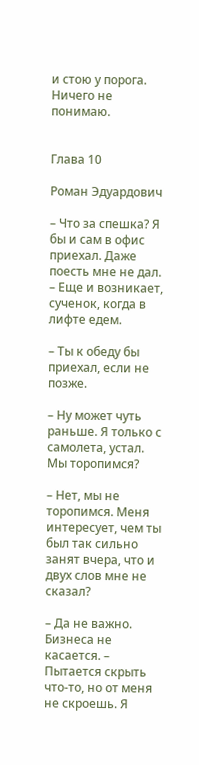и стою у порога. Ничего не понимаю.


Глава 10

Роман Эдуардович

– Что за спешка? Я бы и сам в офис приехал. Даже поесть мне не дал. – Еще и возникает, сученок, когда в лифте едем.

– Ты к обеду бы приехал, если не позже.

– Ну может чуть раньше. Я только с самолета, устал. Мы торопимся?

– Нет, мы не торопимся. Меня интересует, чем ты был так сильно занят вчера, что и двух слов мне не сказал?

– Да не важно. Бизнеса не касается. – Пытается скрыть что-то, но от меня не скроешь. Я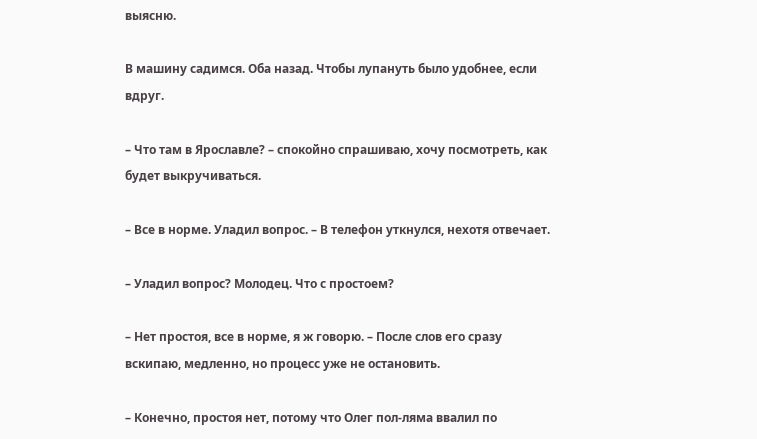выясню.

В машину садимся. Оба назад. Чтобы лупануть было удобнее, если вдруг.

– Что там в Ярославле? – спокойно спрашиваю, хочу посмотреть, как будет выкручиваться.

– Все в норме. Уладил вопрос. – В телефон уткнулся, нехотя отвечает.

– Уладил вопрос? Молодец. Что с простоем?

– Нет простоя, все в норме, я ж говорю. – После слов его сразу вскипаю, медленно, но процесс уже не остановить.

– Конечно, простоя нет, потому что Олег пол-ляма ввалил по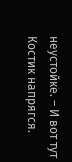неустойке. – И вот тут Костик напрягся.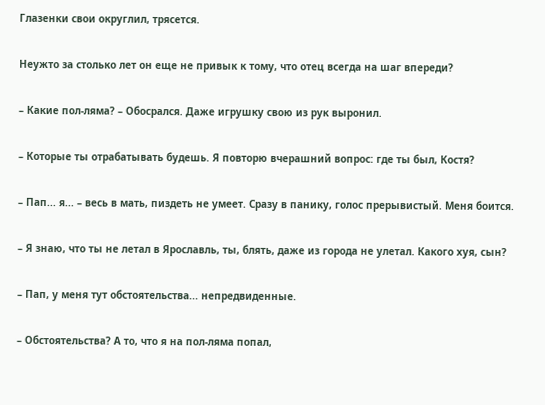Глазенки свои округлил, трясется.

Неужто за столько лет он еще не привык к тому, что отец всегда на шаг впереди?

– Какие пол-ляма? – Обосрался. Даже игрушку свою из рук выронил.

– Которые ты отрабатывать будешь. Я повторю вчерашний вопрос: где ты был, Костя?

– Пап... я... – весь в мать, пиздеть не умеет. Сразу в панику, голос прерывистый. Меня боится.

– Я знаю, что ты не летал в Ярославль, ты, блять, даже из города не улетал. Какого хуя, сын?

– Пап, у меня тут обстоятельства... непредвиденные.

– Обстоятельства? А то, что я на пол-ляма попал,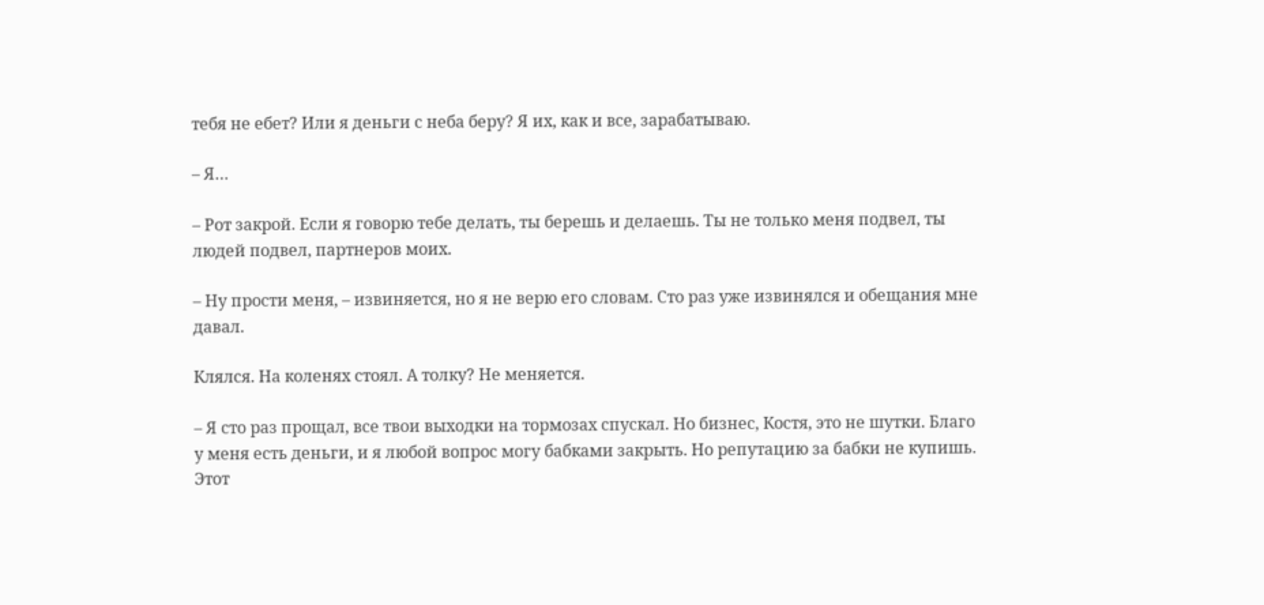тебя не ебет? Или я деньги с неба беру? Я их, как и все, зарабатываю.

– Я…

– Рот закрой. Если я говорю тебе делать, ты берешь и делаешь. Ты не только меня подвел, ты людей подвел, партнеров моих.

– Ну прости меня, – извиняется, но я не верю его словам. Сто раз уже извинялся и обещания мне давал.

Клялся. На коленях стоял. А толку? Не меняется.

– Я сто раз прощал, все твои выходки на тормозах спускал. Но бизнес, Костя, это не шутки. Благо у меня есть деньги, и я любой вопрос могу бабками закрыть. Но репутацию за бабки не купишь. Этот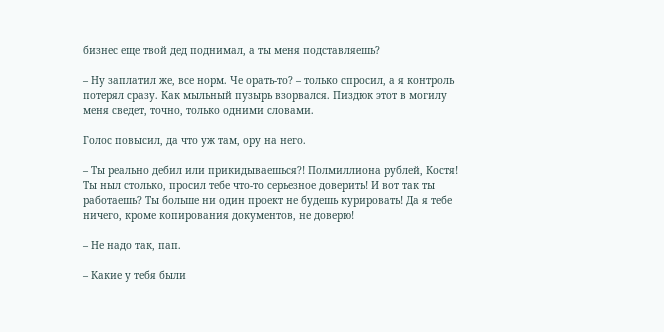бизнес еще твой дед поднимал, а ты меня подставляешь?

– Ну заплатил же, все норм. Че орать-то? – только спросил, а я контроль потерял сразу. Как мыльный пузырь взорвался. Пиздюк этот в могилу меня сведет, точно, только одними словами.

Голос повысил, да что уж там, ору на него.

– Ты реально дебил или прикидываешься?! Полмиллиона рублей, Костя! Ты ныл столько, просил тебе что-то серьезное доверить! И вот так ты работаешь? Ты больше ни один проект не будешь курировать! Да я тебе ничего, кроме копирования документов, не доверю!

– Не надо так, пап.

– Какие у тебя были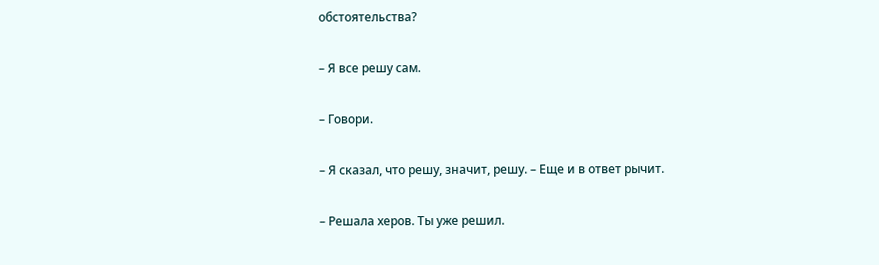обстоятельства?

– Я все решу сам.

– Говори.

– Я сказал, что решу, значит, решу. – Еще и в ответ рычит.

– Решала херов. Ты уже решил.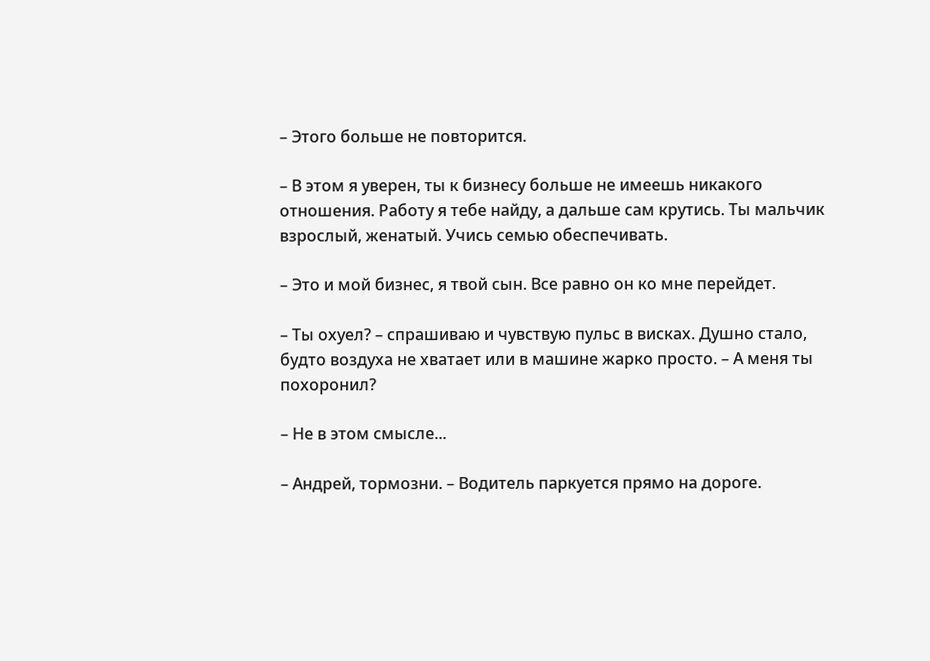– Этого больше не повторится.

– В этом я уверен, ты к бизнесу больше не имеешь никакого отношения. Работу я тебе найду, а дальше сам крутись. Ты мальчик взрослый, женатый. Учись семью обеспечивать.

– Это и мой бизнес, я твой сын. Все равно он ко мне перейдет.

– Ты охуел? – спрашиваю и чувствую пульс в висках. Душно стало, будто воздуха не хватает или в машине жарко просто. – А меня ты похоронил?

– Не в этом смысле...

– Андрей, тормозни. – Водитель паркуется прямо на дороге.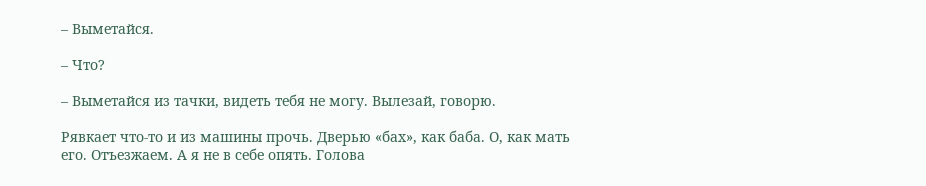– Выметайся.

– Что?

– Выметайся из тачки, видеть тебя не могу. Вылезай, говорю.

Рявкает что-то и из машины прочь. Дверью «бах», как баба. О, как мать его. Отъезжаем. А я не в себе опять. Голова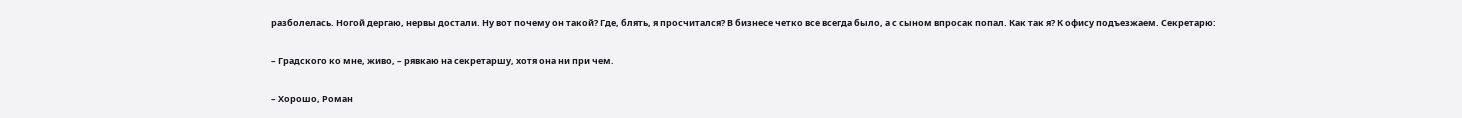разболелась. Ногой дергаю, нервы достали. Ну вот почему он такой? Где, блять, я просчитался? В бизнесе четко все всегда было, а с сыном впросак попал. Как так я? К офису подъезжаем. Секретарю:

– Градского ко мне, живо, – рявкаю на секретаршу, хотя она ни при чем.

– Хорошо, Роман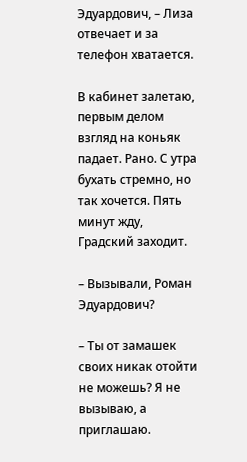Эдуардович, – Лиза отвечает и за телефон хватается.

В кабинет залетаю, первым делом взгляд на коньяк падает. Рано. С утра бухать стремно, но так хочется. Пять минут жду, Градский заходит.

– Вызывали, Роман Эдуардович?

– Ты от замашек своих никак отойти не можешь? Я не вызываю, а приглашаю.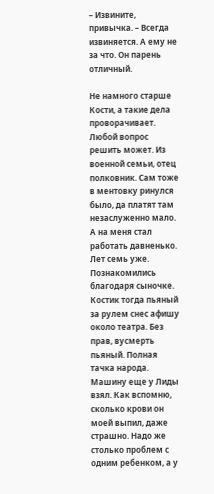– Извините, привычка. – Всегда извиняется. А ему не за что. Он парень отличный.

Не намного старше Кости, а такие дела проворачивает. Любой вопрос решить может. Из военной семьи, отец полковник. Сам тоже в ментовку ринулся было, да платят там незаслуженно мало. А на меня стал работать давненько. Лет семь уже. Познакомились благодаря сыночке. Костик тогда пьяный за рулем снес афишу около театра. Без прав, вусмерть пьяный. Полная тачка народа. Машину еще у Лиды взял. Как вспомню, сколько крови он моей выпил, даже страшно. Надо же столько проблем с одним ребенком, а у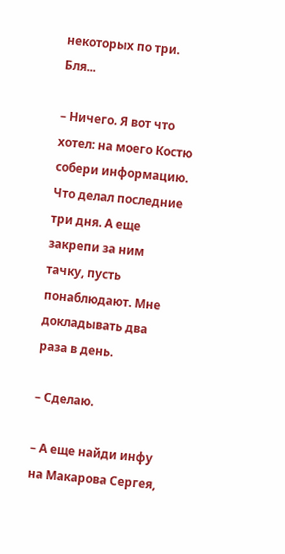некоторых по три. Бля...

– Ничего. Я вот что хотел: на моего Костю собери информацию. Что делал последние три дня. А еще закрепи за ним тачку, пусть понаблюдают. Мне докладывать два раза в день.

– Сделаю.

– А еще найди инфу на Макарова Сергея,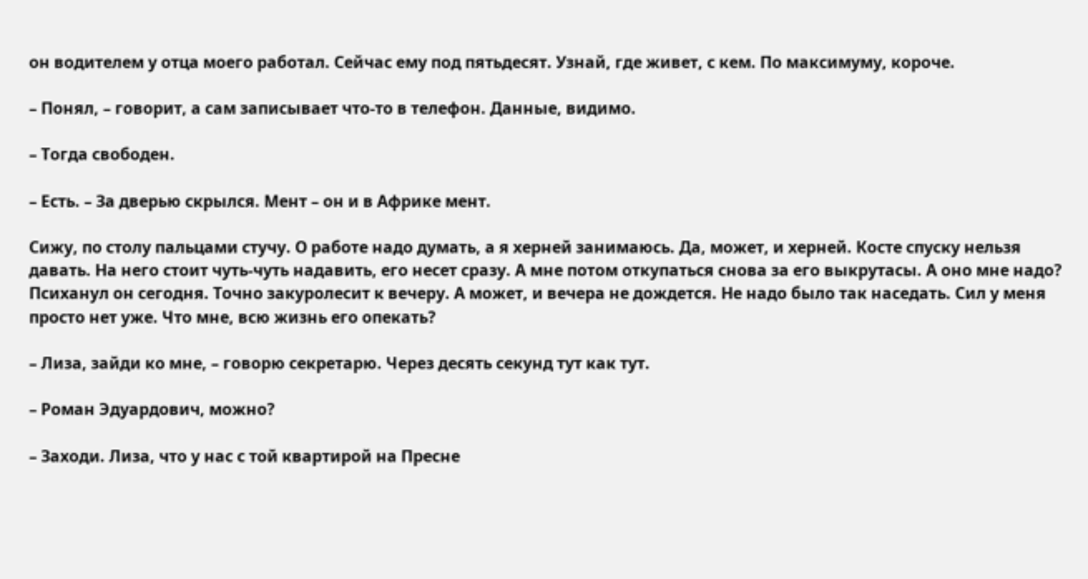он водителем у отца моего работал. Сейчас ему под пятьдесят. Узнай, где живет, с кем. По максимуму, короче.

– Понял, – говорит, а сам записывает что-то в телефон. Данные, видимо.

– Тогда свободен.

– Есть. – За дверью скрылся. Мент – он и в Африке мент.

Сижу, по столу пальцами стучу. О работе надо думать, а я херней занимаюсь. Да, может, и херней. Косте спуску нельзя давать. На него стоит чуть-чуть надавить, его несет сразу. А мне потом откупаться снова за его выкрутасы. А оно мне надо? Психанул он сегодня. Точно закуролесит к вечеру. А может, и вечера не дождется. Не надо было так наседать. Сил у меня просто нет уже. Что мне, всю жизнь его опекать?

– Лиза, зайди ко мне, – говорю секретарю. Через десять секунд тут как тут.

– Роман Эдуардович, можно?

– Заходи. Лиза, что у нас с той квартирой на Пресне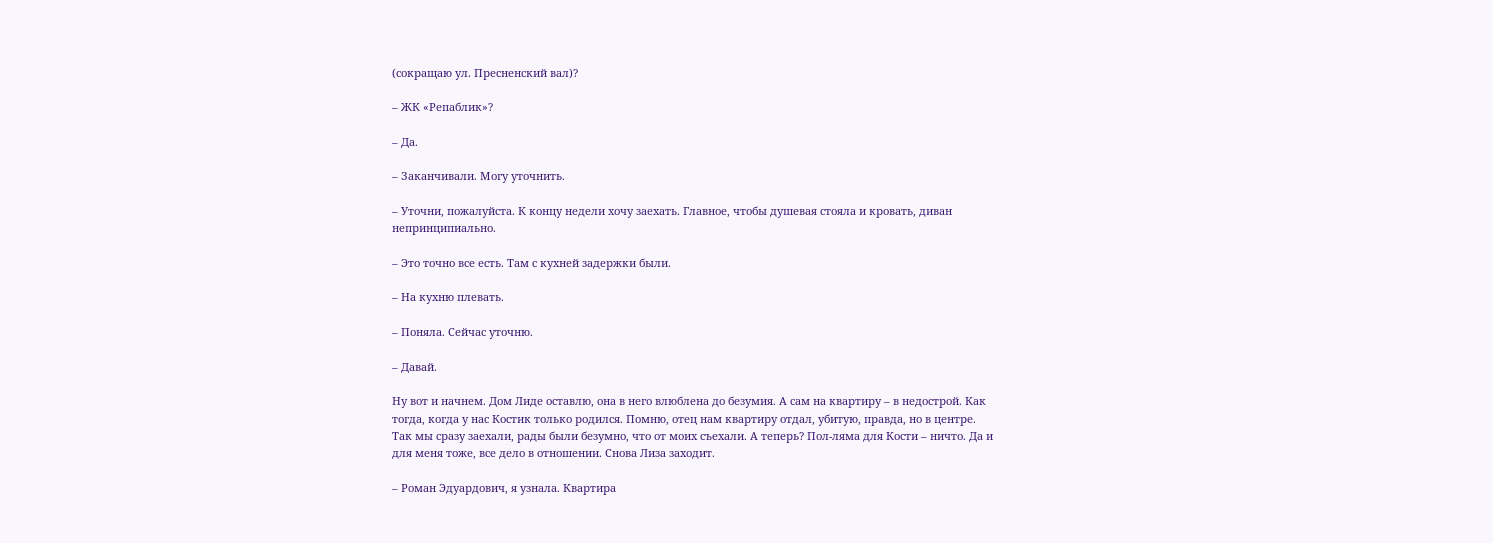(сокращаю ул. Пресненский вал)?

– ЖК «Репаблик»?

– Да.

– Заканчивали. Могу уточнить.

– Уточни, пожалуйста. К концу недели хочу заехать. Главное, чтобы душевая стояла и кровать, диван непринципиально.

– Это точно все есть. Там с кухней задержки были.

– На кухню плевать.

– Поняла. Сейчас уточню.

– Давай.

Ну вот и начнем. Дом Лиде оставлю, она в него влюблена до безумия. А сам на квартиру – в недострой. Как тогда, когда у нас Костик только родился. Помню, отец нам квартиру отдал, убитую, правда, но в центре. Так мы сразу заехали, рады были безумно, что от моих съехали. А теперь? Пол-ляма для Кости – ничто. Да и для меня тоже, все дело в отношении. Снова Лиза заходит.

– Роман Эдуардович, я узнала. Квартира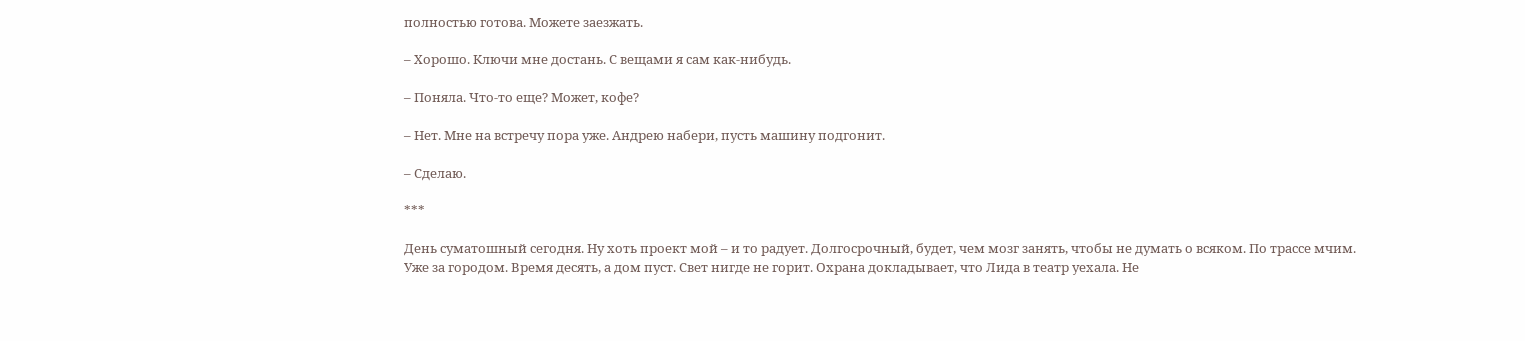полностью готова. Можете заезжать.

– Хорошо. Ключи мне достань. С вещами я сам как-нибудь.

– Поняла. Что-то еще? Может, кофе?

– Нет. Мне на встречу пора уже. Андрею набери, пусть машину подгонит.

– Сделаю.

***

День суматошный сегодня. Ну хоть проект мой – и то радует. Долгосрочный, будет, чем мозг занять, чтобы не думать о всяком. По трассе мчим. Уже за городом. Время десять, а дом пуст. Свет нигде не горит. Охрана докладывает, что Лида в театр уехала. Не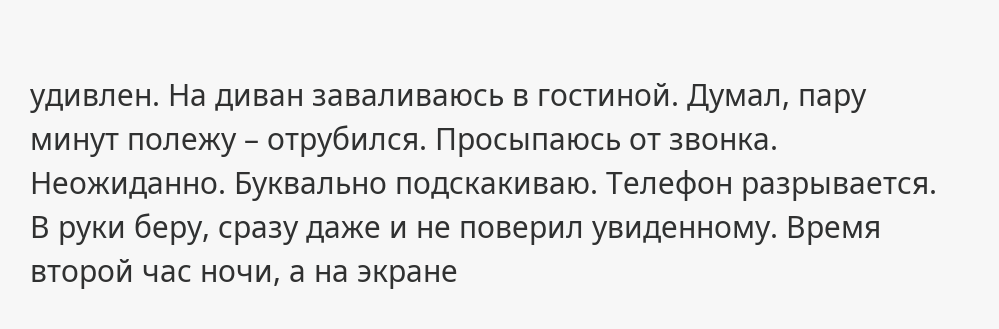удивлен. На диван заваливаюсь в гостиной. Думал, пару минут полежу – отрубился. Просыпаюсь от звонка. Неожиданно. Буквально подскакиваю. Телефон разрывается. В руки беру, сразу даже и не поверил увиденному. Время второй час ночи, а на экране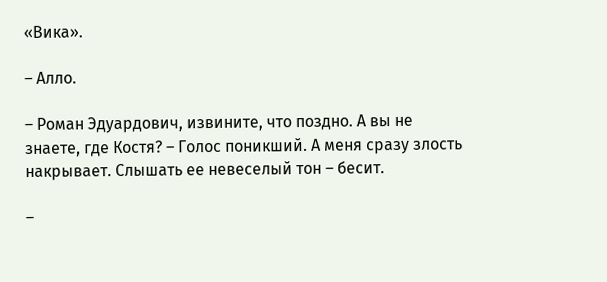«Вика».

– Алло.

– Роман Эдуардович, извините, что поздно. А вы не знаете, где Костя? – Голос поникший. А меня сразу злость накрывает. Слышать ее невеселый тон – бесит.

–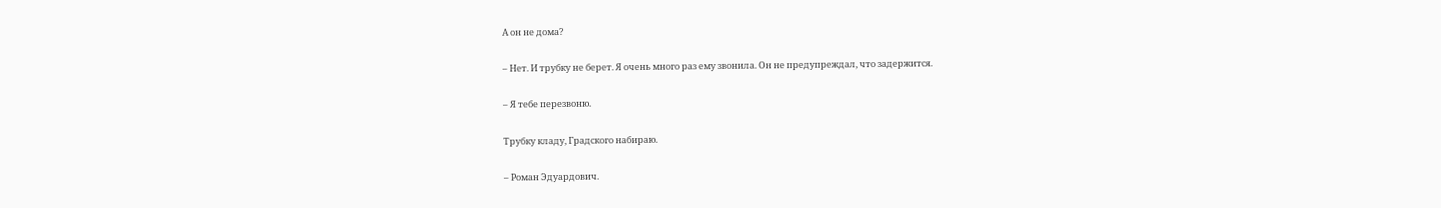А он не дома?

– Нет. И трубку не берет. Я очень много раз ему звонила. Он не предупреждал, что задержится.

– Я тебе перезвоню.

Трубку кладу, Градского набираю.

– Роман Эдуардович.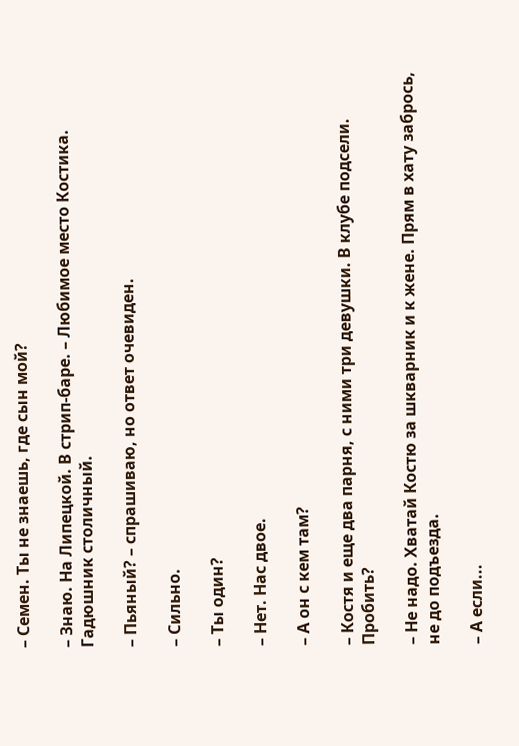– Семен. Ты не знаешь, где сын мой?

– Знаю. На Липецкой. В стрип-баре. – Любимое место Костика. Гадюшник столичный.

– Пьяный? – спрашиваю, но ответ очевиден.

– Сильно.

– Ты один?

– Нет. Нас двое.

– А он с кем там?

– Костя и еще два парня, с ними три девушки. В клубе подсели. Пробить?

– Не надо. Хватай Костю за шкварник и к жене. Прям в хату забрось, не до подъезда.

– А если...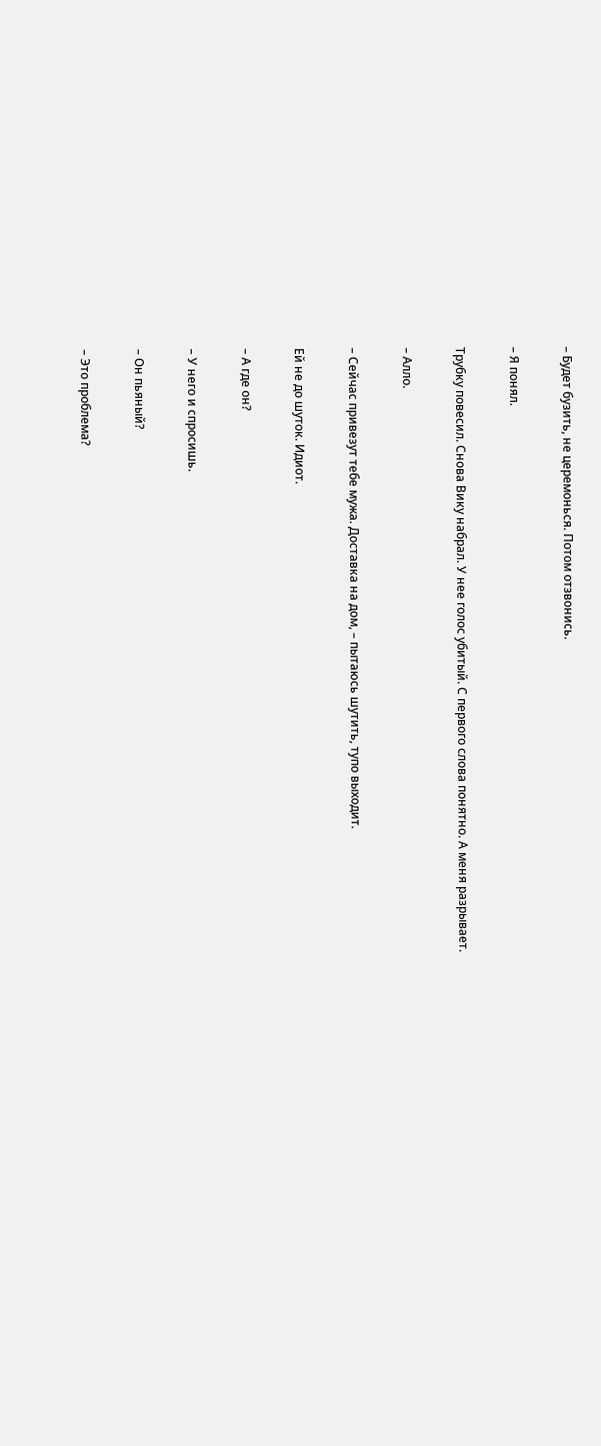– Будет бузить, не церемонься. Потом отзвонись.

– Я понял.

Трубку повесил. Снова Вику набрал. У нее голос убитый. С первого слова понятно. А меня разрывает.

– Алло.

– Сейчас привезут тебе мужа. Доставка на дом, – пытаюсь шутить, тупо выходит.

Ей не до шуток. Идиот.

– А где он?

– У него и спросишь.

– Он пьяный?

– Это проблема?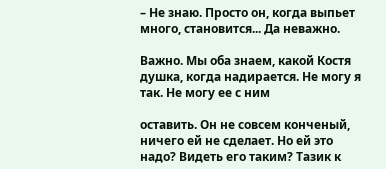– Не знаю. Просто он, когда выпьет много, становится... Да неважно.

Важно. Мы оба знаем, какой Костя душка, когда надирается. Не могу я так. Не могу ее с ним

оставить. Он не совсем конченый, ничего ей не сделает. Но ей это надо? Видеть его таким? Тазик к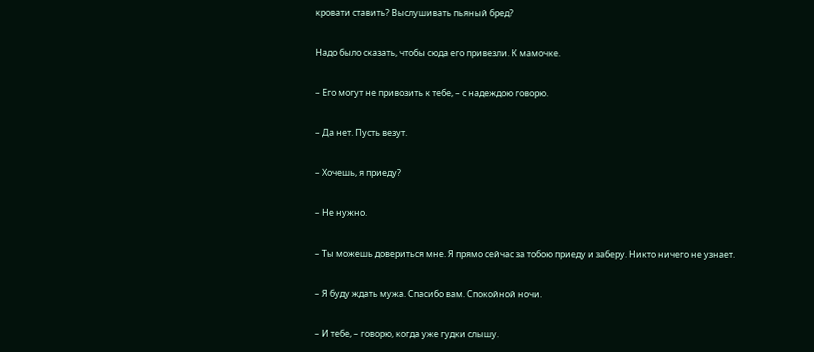кровати ставить? Выслушивать пьяный бред?

Надо было сказать, чтобы сюда его привезли. К мамочке.

– Его могут не привозить к тебе, – с надеждою говорю.

– Да нет. Пусть везут.

– Хочешь, я приеду?

– Не нужно.

– Ты можешь довериться мне. Я прямо сейчас за тобою приеду и заберу. Никто ничего не узнает.

– Я буду ждать мужа. Спасибо вам. Спокойной ночи.

– И тебе, – говорю, когда уже гудки слышу.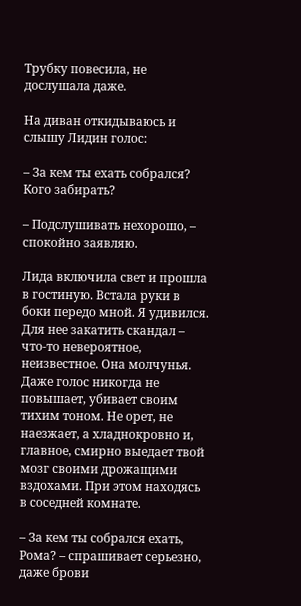Трубку повесила, не дослушала даже.

На диван откидываюсь и слышу Лидин голос:

– За кем ты ехать собрался? Кого забирать?

– Подслушивать нехорошо, – спокойно заявляю.

Лида включила свет и прошла в гостиную. Встала руки в боки передо мной. Я удивился. Для нее закатить скандал – что-то невероятное, неизвестное. Она молчунья. Даже голос никогда не повышает, убивает своим тихим тоном. Не орет, не наезжает, а хладнокровно и, главное, смирно выедает твой мозг своими дрожащими вздохами. При этом находясь в соседней комнате.

– За кем ты собрался ехать, Рома? – спрашивает серьезно, даже брови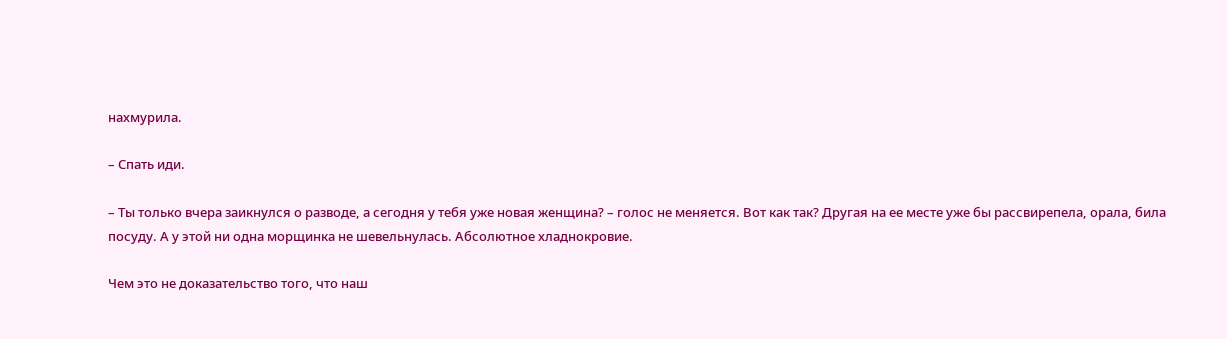нахмурила.

– Спать иди.

– Ты только вчера заикнулся о разводе, а сегодня у тебя уже новая женщина? – голос не меняется. Вот как так? Другая на ее месте уже бы рассвирепела, орала, била посуду. А у этой ни одна морщинка не шевельнулась. Абсолютное хладнокровие.

Чем это не доказательство того, что наш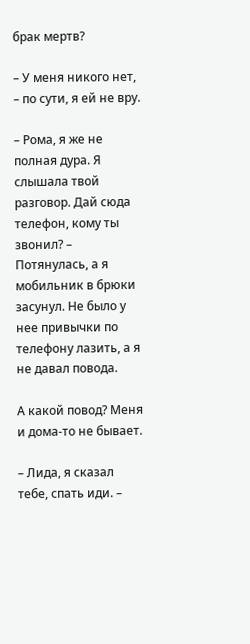брак мертв?

– У меня никого нет, – по сути, я ей не вру.

– Рома, я же не полная дура. Я слышала твой разговор. Дай сюда телефон, кому ты звонил? – Потянулась, а я мобильник в брюки засунул. Не было у нее привычки по телефону лазить, а я не давал повода.

А какой повод? Меня и дома-то не бывает.

– Лида, я сказал тебе, спать иди. –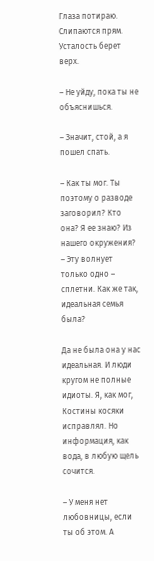Глаза потираю. Слипаются прям. Усталость берет верх.

– Не уйду, пока ты не объяснишься.

– Значит, стой, а я пошел спать.

– Как ты мог. Ты поэтому о разводе заговорил? Кто она? Я ее знаю? Из нашего окружения? – Эту волнует только одно – сплетни. Как же так, идеальная семья была?

Да не была она у нас идеальная. И люди кругом не полные идиоты. Я, как мог, Костины косяки исправлял. Но информация, как вода, в любую щель сочится.

– У меня нет любовницы, если ты об этом. А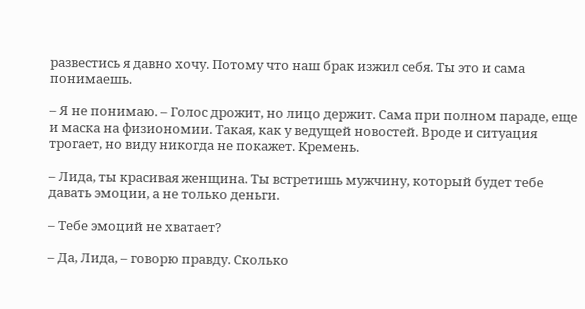развестись я давно хочу. Потому что наш брак изжил себя. Ты это и сама понимаешь.

– Я не понимаю. – Голос дрожит, но лицо держит. Сама при полном параде, еще и маска на физиономии. Такая, как у ведущей новостей. Вроде и ситуация трогает, но виду никогда не покажет. Кремень.

– Лида, ты красивая женщина. Ты встретишь мужчину, который будет тебе давать эмоции, а не только деньги.

– Тебе эмоций не хватает?

– Да, Лида, – говорю правду. Сколько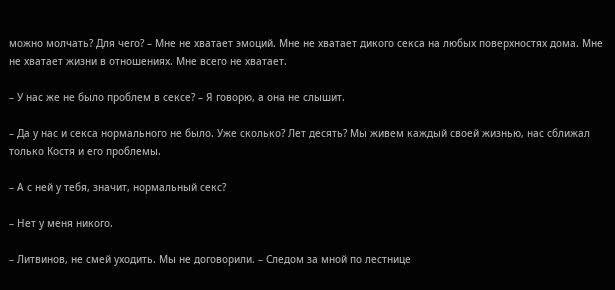можно молчать? Для чего? – Мне не хватает эмоций. Мне не хватает дикого секса на любых поверхностях дома. Мне не хватает жизни в отношениях. Мне всего не хватает.

– У нас же не было проблем в сексе? – Я говорю, а она не слышит.

– Да у нас и секса нормального не было. Уже сколько? Лет десять? Мы живем каждый своей жизнью, нас сближал только Костя и его проблемы.

– А с ней у тебя, значит, нормальный секс?

– Нет у меня никого.

– Литвинов, не смей уходить. Мы не договорили. – Следом за мной по лестнице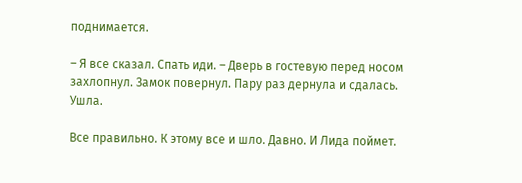поднимается.

– Я все сказал. Спать иди. – Дверь в гостевую перед носом захлопнул. Замок повернул. Пару раз дернула и сдалась. Ушла.

Все правильно. К этому все и шло. Давно. И Лида поймет.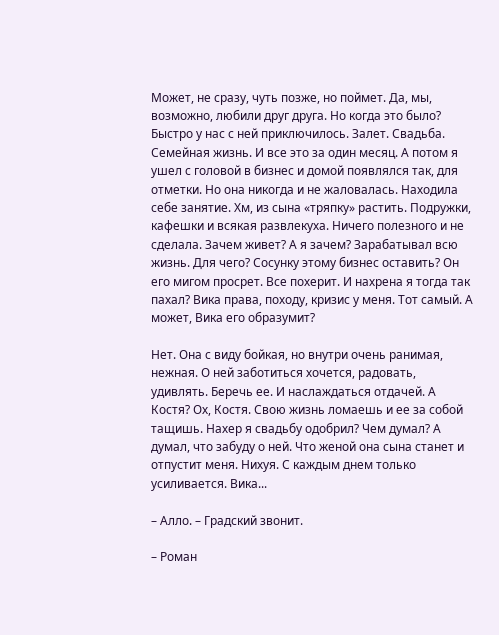Может, не сразу, чуть позже, но поймет. Да, мы, возможно, любили друг друга. Но когда это было? Быстро у нас с ней приключилось. Залет. Свадьба. Семейная жизнь. И все это за один месяц. А потом я ушел с головой в бизнес и домой появлялся так, для отметки. Но она никогда и не жаловалась. Находила себе занятие. Хм, из сына «тряпку» растить. Подружки, кафешки и всякая развлекуха. Ничего полезного и не сделала. Зачем живет? А я зачем? Зарабатывал всю жизнь. Для чего? Сосунку этому бизнес оставить? Он его мигом просрет. Все похерит. И нахрена я тогда так пахал? Вика права, походу, кризис у меня. Тот самый. А может, Вика его образумит?

Нет. Она с виду бойкая, но внутри очень ранимая, нежная. О ней заботиться хочется, радовать, удивлять. Беречь ее. И наслаждаться отдачей. А Костя? Ох, Костя. Свою жизнь ломаешь и ее за собой тащишь. Нахер я свадьбу одобрил? Чем думал? А думал, что забуду о ней. Что женой она сына станет и отпустит меня. Нихуя. С каждым днем только усиливается. Вика...

– Алло. – Градский звонит.

– Роман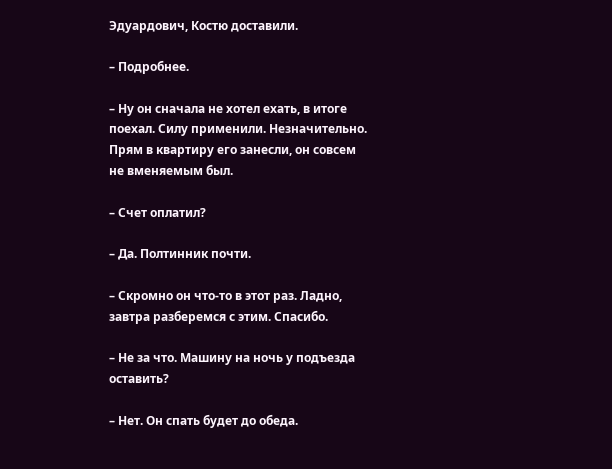Эдуардович, Костю доставили.

– Подробнее.

– Ну он сначала не хотел ехать, в итоге поехал. Силу применили. Незначительно. Прям в квартиру его занесли, он совсем не вменяемым был.

– Счет оплатил?

– Да. Полтинник почти.

– Скромно он что-то в этот раз. Ладно, завтра разберемся с этим. Спасибо.

– Не за что. Машину на ночь у подъезда оставить?

– Нет. Он спать будет до обеда.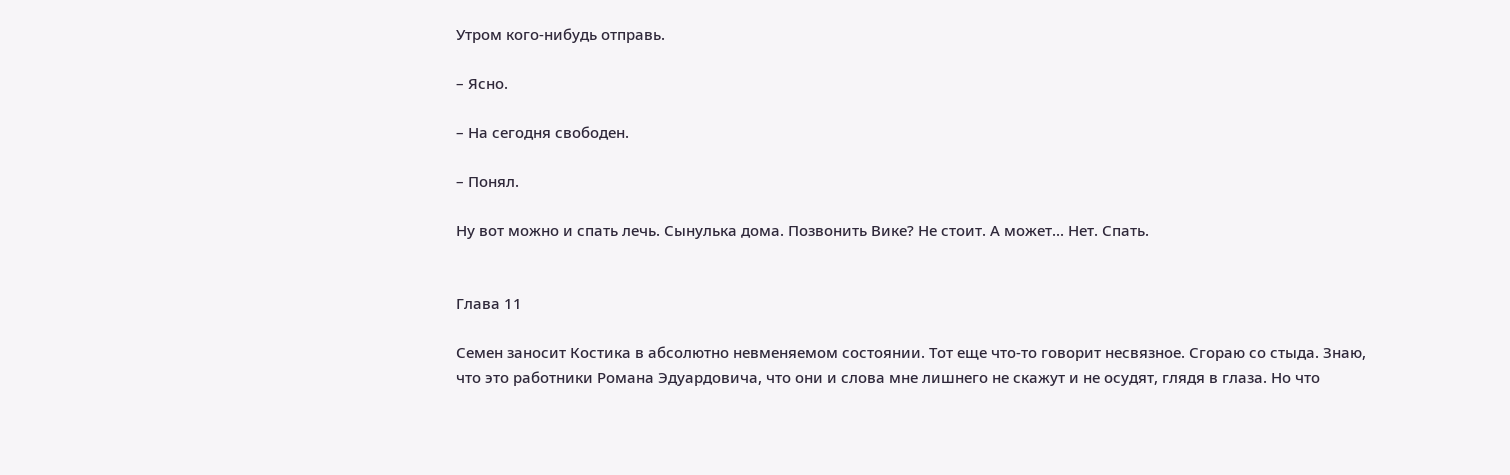Утром кого-нибудь отправь.

– Ясно.

– На сегодня свободен.

– Понял.

Ну вот можно и спать лечь. Сынулька дома. Позвонить Вике? Не стоит. А может... Нет. Спать.


Глава 11

Семен заносит Костика в абсолютно невменяемом состоянии. Тот еще что-то говорит несвязное. Сгораю со стыда. Знаю, что это работники Романа Эдуардовича, что они и слова мне лишнего не скажут и не осудят, глядя в глаза. Но что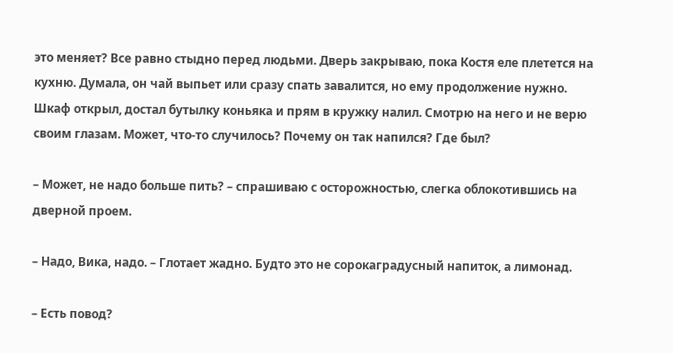это меняет? Все равно стыдно перед людьми. Дверь закрываю, пока Костя еле плетется на кухню. Думала, он чай выпьет или сразу спать завалится, но ему продолжение нужно. Шкаф открыл, достал бутылку коньяка и прям в кружку налил. Смотрю на него и не верю своим глазам. Может, что-то случилось? Почему он так напился? Где был?

– Может, не надо больше пить? – спрашиваю с осторожностью, слегка облокотившись на дверной проем.

– Надо, Вика, надо. – Глотает жадно. Будто это не сорокаградусный напиток, а лимонад.

– Есть повод?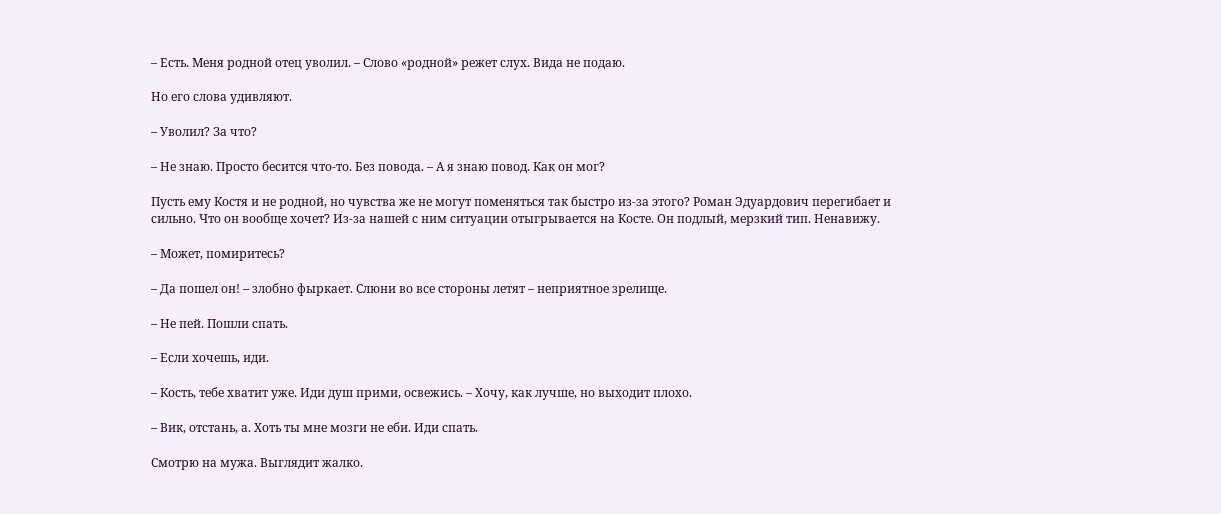– Есть. Меня родной отец уволил. – Слово «родной» режет слух. Вида не подаю.

Но его слова удивляют.

– Уволил? За что?

– Не знаю. Просто бесится что-то. Без повода. – А я знаю повод. Как он мог?

Пусть ему Костя и не родной, но чувства же не могут поменяться так быстро из-за этого? Роман Эдуардович перегибает и сильно. Что он вообще хочет? Из-за нашей с ним ситуации отыгрывается на Косте. Он подлый, мерзкий тип. Ненавижу.

– Может, помиритесь?

– Да пошел он! – злобно фыркает. Слюни во все стороны летят – неприятное зрелище.

– Не пей. Пошли спать.

– Если хочешь, иди.

– Кость, тебе хватит уже. Иди душ прими, освежись. – Хочу, как лучше, но выходит плохо.

– Вик, отстань, а. Хоть ты мне мозги не еби. Иди спать.

Смотрю на мужа. Выглядит жалко.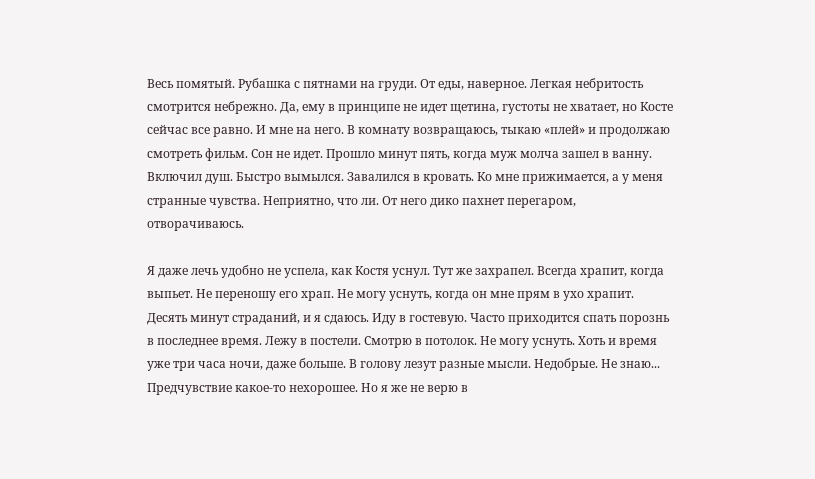Весь помятый. Рубашка с пятнами на груди. От еды, наверное. Легкая небритость смотрится небрежно. Да, ему в принципе не идет щетина, густоты не хватает, но Косте сейчас все равно. И мне на него. В комнату возвращаюсь, тыкаю «плей» и продолжаю смотреть фильм. Сон не идет. Прошло минут пять, когда муж молча зашел в ванну. Включил душ. Быстро вымылся. Завалился в кровать. Ко мне прижимается, а у меня странные чувства. Неприятно, что ли. От него дико пахнет перегаром, отворачиваюсь.

Я даже лечь удобно не успела, как Костя уснул. Тут же захрапел. Всегда храпит, когда выпьет. Не переношу его храп. Не могу уснуть, когда он мне прям в ухо храпит. Десять минут страданий, и я сдаюсь. Иду в гостевую. Часто приходится спать порознь в последнее время. Лежу в постели. Смотрю в потолок. Не могу уснуть. Хоть и время уже три часа ночи, даже больше. В голову лезут разные мысли. Недобрые. Не знаю... Предчувствие какое-то нехорошее. Но я же не верю в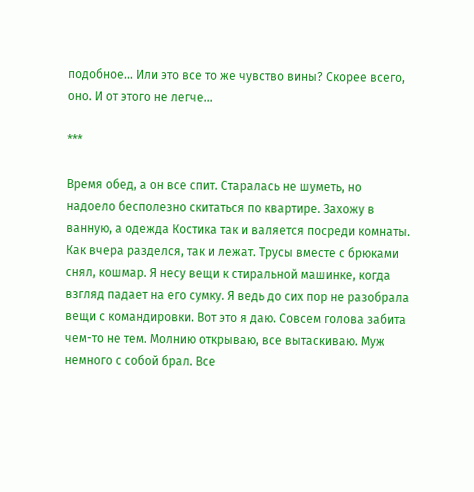подобное... Или это все то же чувство вины? Скорее всего, оно. И от этого не легче...

***

Время обед, а он все спит. Старалась не шуметь, но надоело бесполезно скитаться по квартире. Захожу в ванную, а одежда Костика так и валяется посреди комнаты. Как вчера разделся, так и лежат. Трусы вместе с брюками снял, кошмар. Я несу вещи к стиральной машинке, когда взгляд падает на его сумку. Я ведь до сих пор не разобрала вещи с командировки. Вот это я даю. Совсем голова забита чем-то не тем. Молнию открываю, все вытаскиваю. Муж немного с собой брал. Все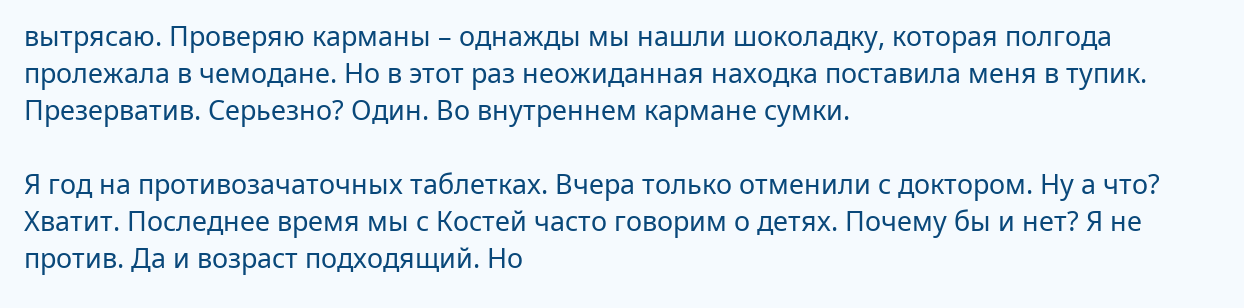вытрясаю. Проверяю карманы – однажды мы нашли шоколадку, которая полгода пролежала в чемодане. Но в этот раз неожиданная находка поставила меня в тупик. Презерватив. Серьезно? Один. Во внутреннем кармане сумки.

Я год на противозачаточных таблетках. Вчера только отменили с доктором. Ну а что? Хватит. Последнее время мы с Костей часто говорим о детях. Почему бы и нет? Я не против. Да и возраст подходящий. Но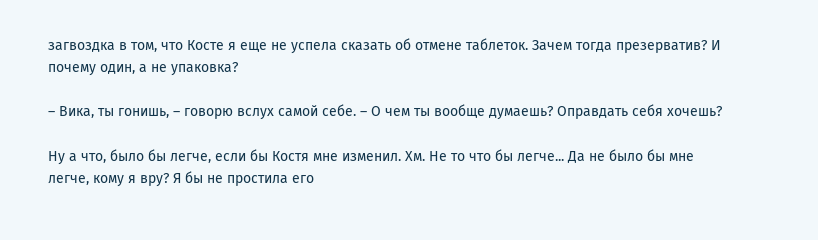загвоздка в том, что Косте я еще не успела сказать об отмене таблеток. Зачем тогда презерватив? И почему один, а не упаковка?

– Вика, ты гонишь, – говорю вслух самой себе. – О чем ты вообще думаешь? Оправдать себя хочешь?

Ну а что, было бы легче, если бы Костя мне изменил. Хм. Не то что бы легче... Да не было бы мне легче, кому я вру? Я бы не простила его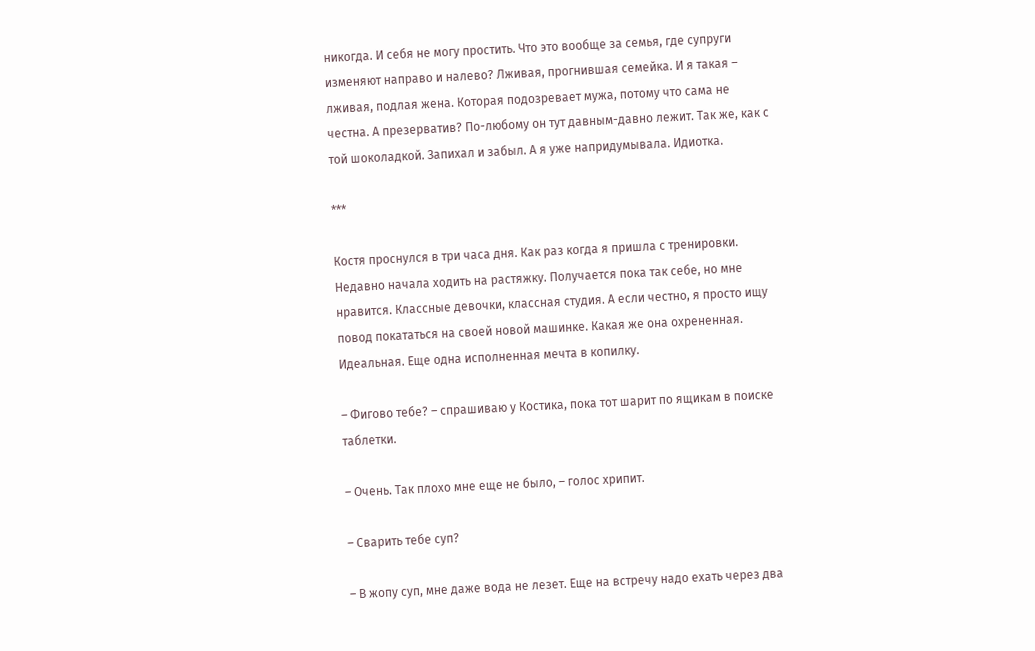никогда. И себя не могу простить. Что это вообще за семья, где супруги изменяют направо и налево? Лживая, прогнившая семейка. И я такая – лживая, подлая жена. Которая подозревает мужа, потому что сама не честна. А презерватив? По-любому он тут давным-давно лежит. Так же, как с той шоколадкой. Запихал и забыл. А я уже напридумывала. Идиотка.

***

Костя проснулся в три часа дня. Как раз когда я пришла с тренировки. Недавно начала ходить на растяжку. Получается пока так себе, но мне нравится. Классные девочки, классная студия. А если честно, я просто ищу повод покататься на своей новой машинке. Какая же она охрененная. Идеальная. Еще одна исполненная мечта в копилку.

– Фигово тебе? – спрашиваю у Костика, пока тот шарит по ящикам в поиске таблетки.

– Очень. Так плохо мне еще не было, – голос хрипит.

– Сварить тебе суп?

– В жопу суп, мне даже вода не лезет. Еще на встречу надо ехать через два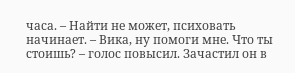часа. – Найти не может, психовать начинает. – Вика, ну помоги мне. Что ты стоишь? – голос повысил. Зачастил он в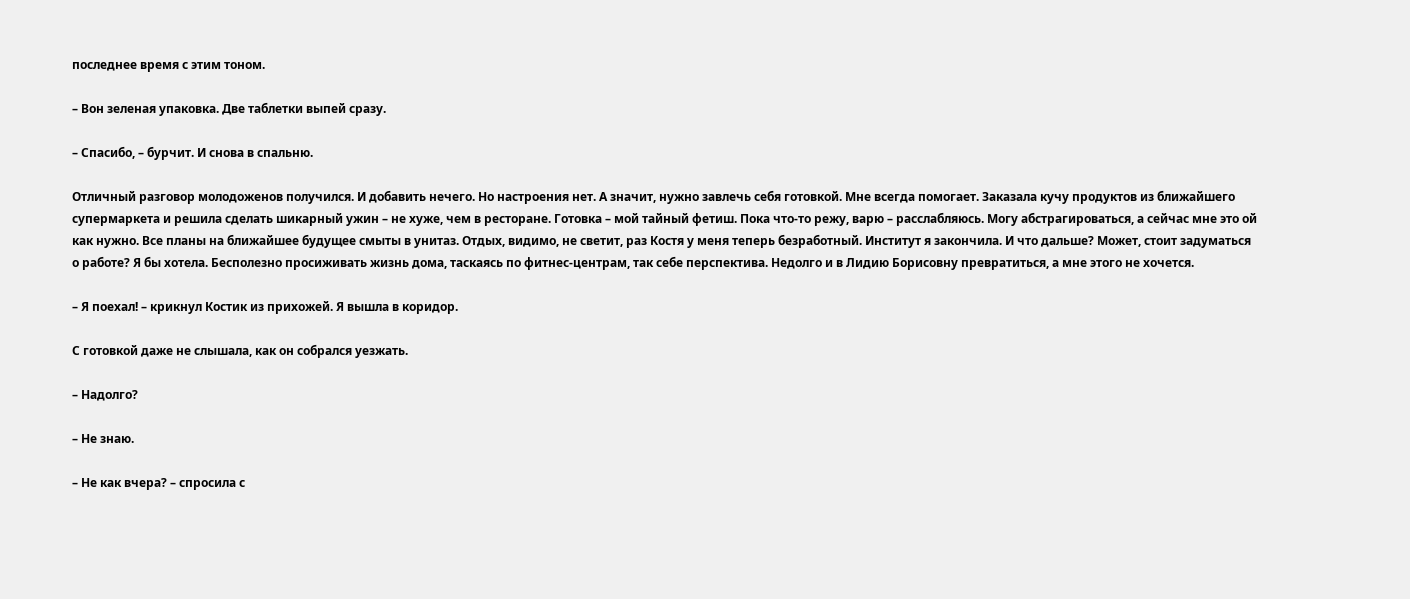последнее время с этим тоном.

– Вон зеленая упаковка. Две таблетки выпей сразу.

– Спасибо, – бурчит. И снова в спальню.

Отличный разговор молодоженов получился. И добавить нечего. Но настроения нет. А значит, нужно завлечь себя готовкой. Мне всегда помогает. Заказала кучу продуктов из ближайшего супермаркета и решила сделать шикарный ужин – не хуже, чем в ресторане. Готовка – мой тайный фетиш. Пока что-то режу, варю – расслабляюсь. Могу абстрагироваться, а сейчас мне это ой как нужно. Все планы на ближайшее будущее смыты в унитаз. Отдых, видимо, не светит, раз Костя у меня теперь безработный. Институт я закончила. И что дальше? Может, стоит задуматься о работе? Я бы хотела. Бесполезно просиживать жизнь дома, таскаясь по фитнес-центрам, так себе перспектива. Недолго и в Лидию Борисовну превратиться, а мне этого не хочется.

– Я поехал! – крикнул Костик из прихожей. Я вышла в коридор.

С готовкой даже не слышала, как он собрался уезжать.

– Надолго?

– Не знаю.

– Не как вчера? – спросила с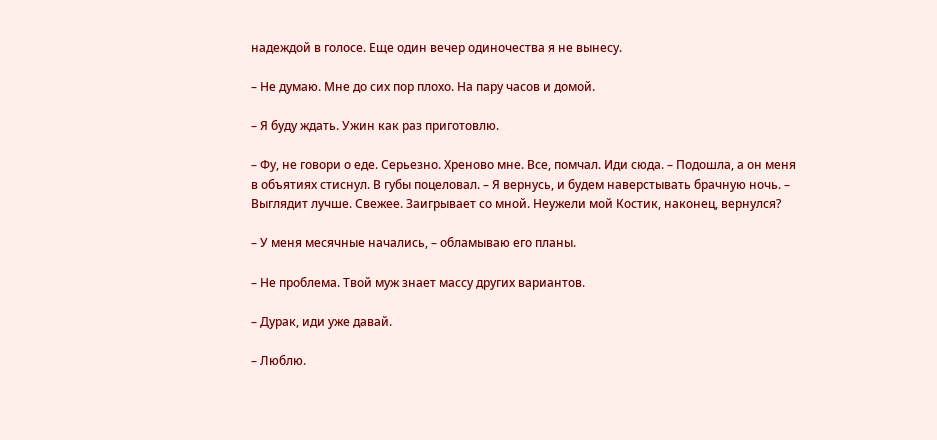надеждой в голосе. Еще один вечер одиночества я не вынесу.

– Не думаю. Мне до сих пор плохо. На пару часов и домой.

– Я буду ждать. Ужин как раз приготовлю.

– Фу, не говори о еде. Серьезно. Хреново мне. Все, помчал. Иди сюда. – Подошла, а он меня в объятиях стиснул. В губы поцеловал. – Я вернусь, и будем наверстывать брачную ночь. – Выглядит лучше. Свежее. Заигрывает со мной. Неужели мой Костик, наконец, вернулся?

– У меня месячные начались, – обламываю его планы.

– Не проблема. Твой муж знает массу других вариантов.

– Дурак, иди уже давай.

– Люблю.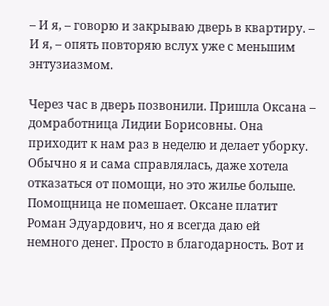– И я, – говорю и закрываю дверь в квартиру. – И я, – опять повторяю вслух уже с меньшим энтузиазмом.

Через час в дверь позвонили. Пришла Оксана – домработница Лидии Борисовны. Она приходит к нам раз в неделю и делает уборку. Обычно я и сама справлялась, даже хотела отказаться от помощи, но это жилье больше. Помощница не помешает. Оксане платит Роман Эдуардович, но я всегда даю ей немного денег. Просто в благодарность. Вот и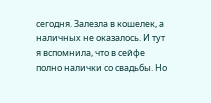сегодня. Залезла в кошелек, а наличных не оказалось. И тут я вспомнила, что в сейфе полно налички со свадьбы. Но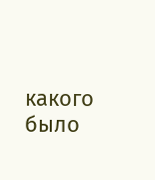какого было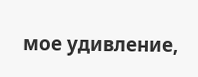мое удивление,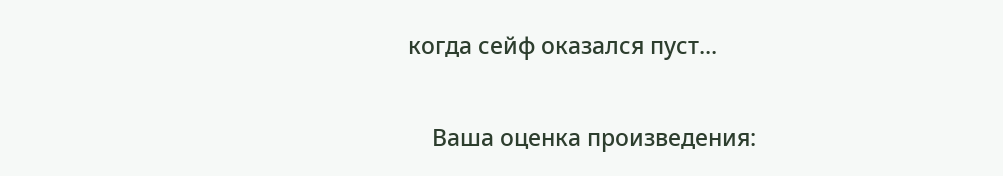когда сейф оказался пуст...


    Ваша оценка произведения: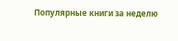Популярные книги за неделю